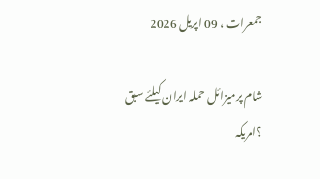جمعرات ، 09 اپریل 2026

شام پرمیزائل حملہ ایران کیلئے سبق ؟امریکہ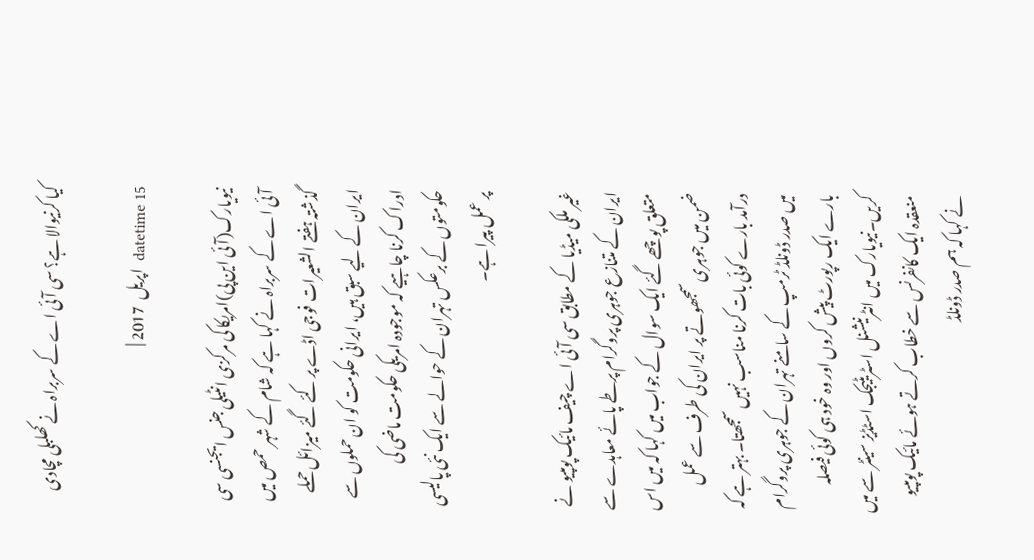کیا کرنیوالا ہے؟ سی آئی اے کے سربراہ نے کھلبلی مچادی

datetime 15  اپریل  2017 |

نیویارک(آئی این پی)امریکا کی مرکزی انٹیلی جنس ایجنسی سی آئی اے کے سربراہ نے کہا ہے کہ شام کے شہر حمص میں گذشتہ ہفتے الشعیرات فوجی اڈے پر کئے گئے میزائل حملے ایران کے لیے سبق ہیں، ایرانی حکومت کو ان حملوں سے ادراک کرنا چاہیے کہ موجودہ امریکی حکومت ماضی کی حکومتوں کے برعکس تہران کے حوالے سے ایک نئی پالیسی پر عمل پیرا ہے۔

غیر ملکی میڈیا کے مطابق سی آئی اے چیف مائیک پومپیو نے ایران کے متنازع جوہری پروگرام پرطے پائے معاہدے سے متعلق پوچھے گئے ایک سوال کے جواب میں کہا کہ میں اس ضمن میں جوہری سمجھوتے پر ایران کی طرف سے عمل درآمد بارے کوئی بات کرنا مناسب نہیں سمجھتا۔ بہتر ہے کہ میں صدر ڈونلڈ ٹرمپ کے سامنے تہران کے جوہری پروگرام بارے ایک رپورٹ پیش کروں اور وہ خود ہی کوئی فیصلہ کریں۔نیویارک میں انٹرنیشنل اسٹریٹیجک اسٹڈیز سینٹر سے میں منعقدہ ایک کانفرنس سے خطاب کرتے ہوئے مائیک پومپیو نے کہا کہ ہم صدر ڈونلڈ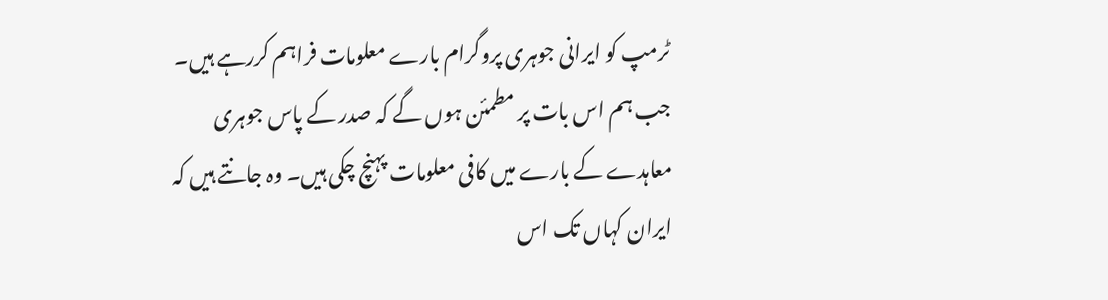ٹرمپ کو ایرانی جوہری پروگرام بارے معلومات فراہم کررہے ہیں۔ جب ہم اس بات پر مطمئن ہوں گے کہ صدر کے پاس جوہری معاہدے کے بارے میں کافی معلومات پہنچ چکی ہیں۔ وہ جانتے ہیں کہ ایران کہاں تک اس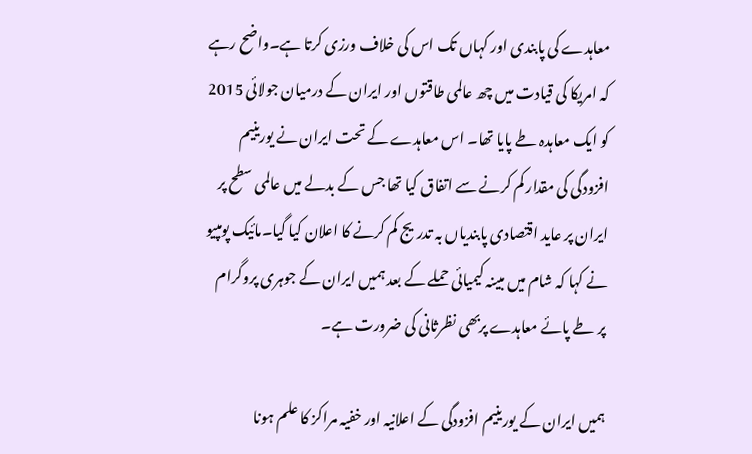معاہدے کی پابندی اور کہاں تک اس کی خلاف ورزی کرتا ہے۔واضح رہے کہ امریکا کی قیادت میں چھ عالمی طاقتوں اور ایران کے درمیان جولائی 2015 کو ایک معاہدہ طے پایا تھا۔ اس معاہدے کے تحت ایران نے یورینیم افزودگی کی مقدار کم کرنے سے اتفاق کیا تھا جس کے بدلے میں عالمی سطح پر ایران پر عاید اقتصادی پابندیاں بہ تدریج کم کرنے کا اعلان کیا گیا۔مائیک پومپیو نے کہا کہ شام میں مبینہ کیمیائی حملے کے بعد ہمیں ایران کے جوہری پروگرام پر طے پائے معاہدے پربھی نظرثانی کی ضرورت ہے۔

ہمیں ایران کے یورینیم افزودگی کے اعلانیہ اور خفیہ مراکز کا علم ہونا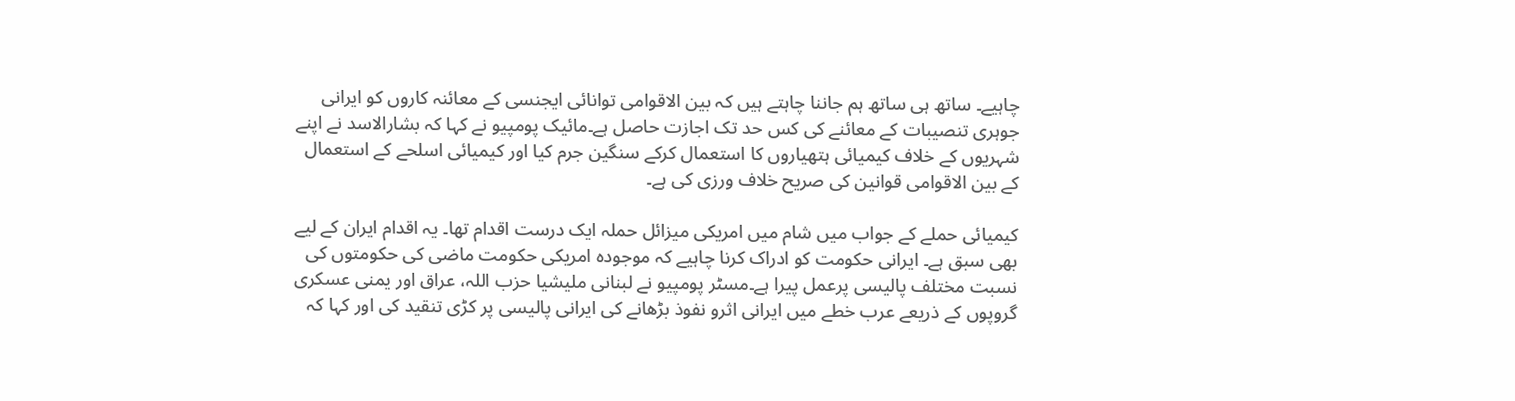چاہیے۔ ساتھ ہی ساتھ ہم جاننا چاہتے ہیں کہ بین الاقوامی توانائی ایجنسی کے معائنہ کاروں کو ایرانی جوہری تنصیبات کے معائنے کی کس حد تک اجازت حاصل ہے۔مائیک پومپیو نے کہا کہ بشارالاسد نے اپنے شہریوں کے خلاف کیمیائی ہتھیاروں کا استعمال کرکے سنگین جرم کیا اور کیمیائی اسلحے کے استعمال کے بین الاقوامی قوانین کی صریح خلاف ورزی کی ہے۔

کیمیائی حملے کے جواب میں شام میں امریکی میزائل حملہ ایک درست اقدام تھا۔ یہ اقدام ایران کے لیے بھی سبق ہے۔ ایرانی حکومت کو ادراک کرنا چاہیے کہ موجودہ امریکی حکومت ماضی کی حکومتوں کی نسبت مختلف پالیسی پرعمل پیرا ہے۔مسٹر پومپیو نے لبنانی ملیشیا حزب اللہ، عراق اور یمنی عسکری گروپوں کے ذریعے عرب خطے میں ایرانی اثرو نفوذ بڑھانے کی ایرانی پالیسی پر کڑی تنقید کی اور کہا کہ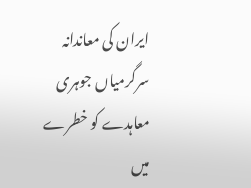ایران کی معاندانہ سرگرمیاں جوہری معاہدے کو خطرے میں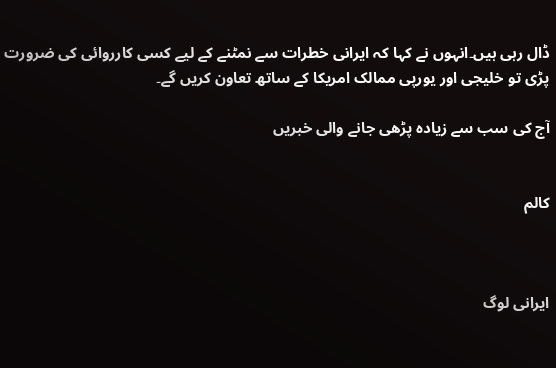ڈال رہی ہیں۔انہوں نے کہا کہ ایرانی خطرات سے نمٹنے کے لیے کسی کارروائی کی ضرورت پڑی تو خلیجی اور یورپی ممالک امریکا کے ساتھ تعاون کریں گے۔

آج کی سب سے زیادہ پڑھی جانے والی خبریں


کالم



ایرانی لوگ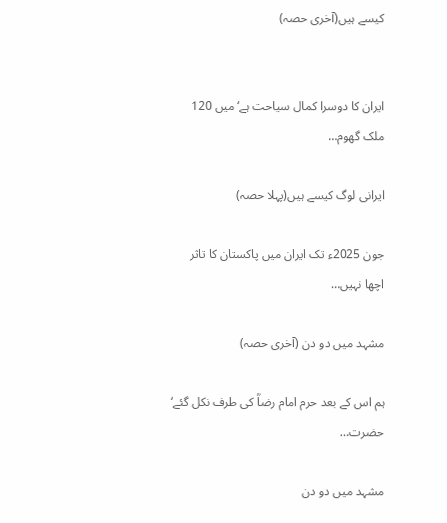کیسے ہیں(آخری حصہ)


ایران کا دوسرا کمال سیاحت ہے‘ میں 120 ملک گھوم…

ایرانی لوگ کیسے ہیں(پہلا حصہ)

جون 2025ء تک ایران میں پاکستان کا تاثر اچھا نہیں…

مشہد میں دو دن (آخری حصہ)

ہم اس کے بعد حرم امام رضاؒ کی طرف نکل گئے‘ حضرت…

مشہد میں دو دن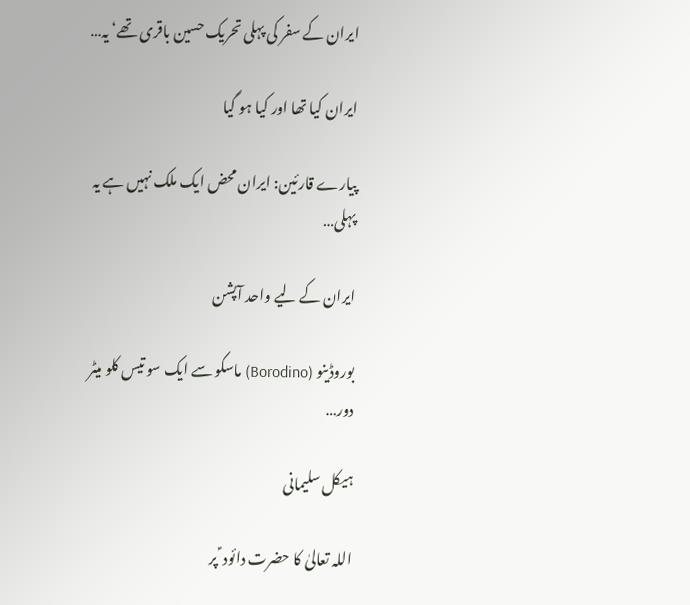ایران کے سفر کی پہلی تحریک حسین باقری تھے‘ یہ…

ایران کیا تھا اور کیا ہو گیا

پیارے قارئین: ایران محض ایک ملک نہیں ہے یہ پہلی…

ایران کے لیے واحد آپشن

بوروڈینو (Borodino) ماسکو سے ایک سو تیس کلو میٹر دور…

ہیکل سلیمانی

اللہ تعالیٰ کا حضرت دائود ؑ پر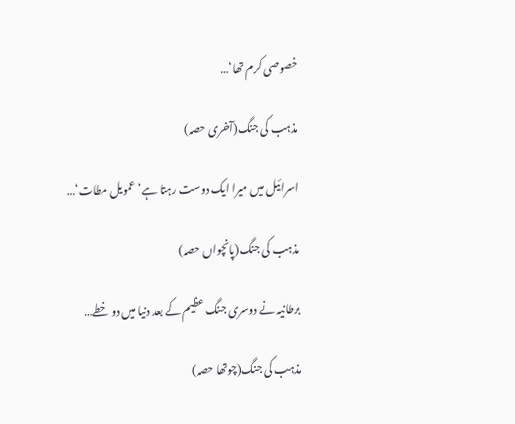خصوصی کرم تھا‘…

مذہب کی جنگ(آخری حصہ)

اسرائیل میں میرا ایک دوست رہتا ہے‘ عمویل مطات‘…

مذہب کی جنگ(پانچواں حصہ)

برطانیہ نے دوسری جنگ عظیم کے بعد دنیا میں دو خطے…

مذہب کی جنگ(چوتھا حصہ)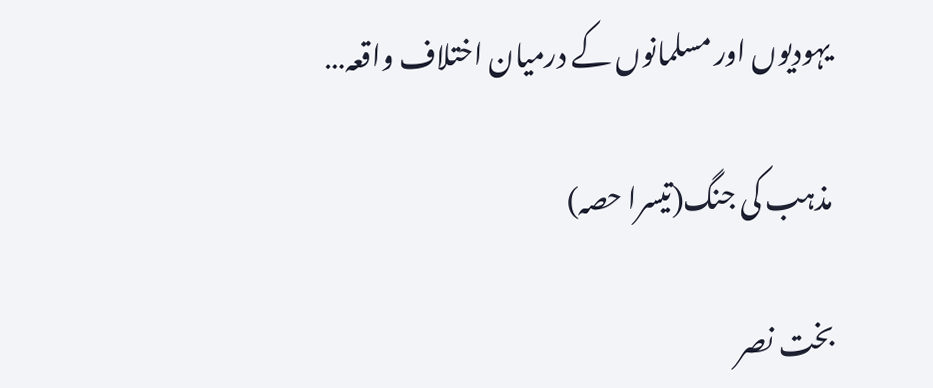یہودیوں اور مسلمانوں کے درمیان اختلاف واقعہ…

مذہب کی جنگ(تیسرا حصہ)

بخت نصر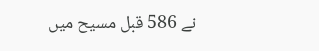نے 586 قبل مسیح میں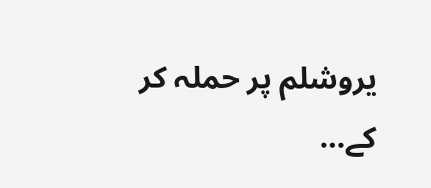یروشلم پر حملہ کر کے…